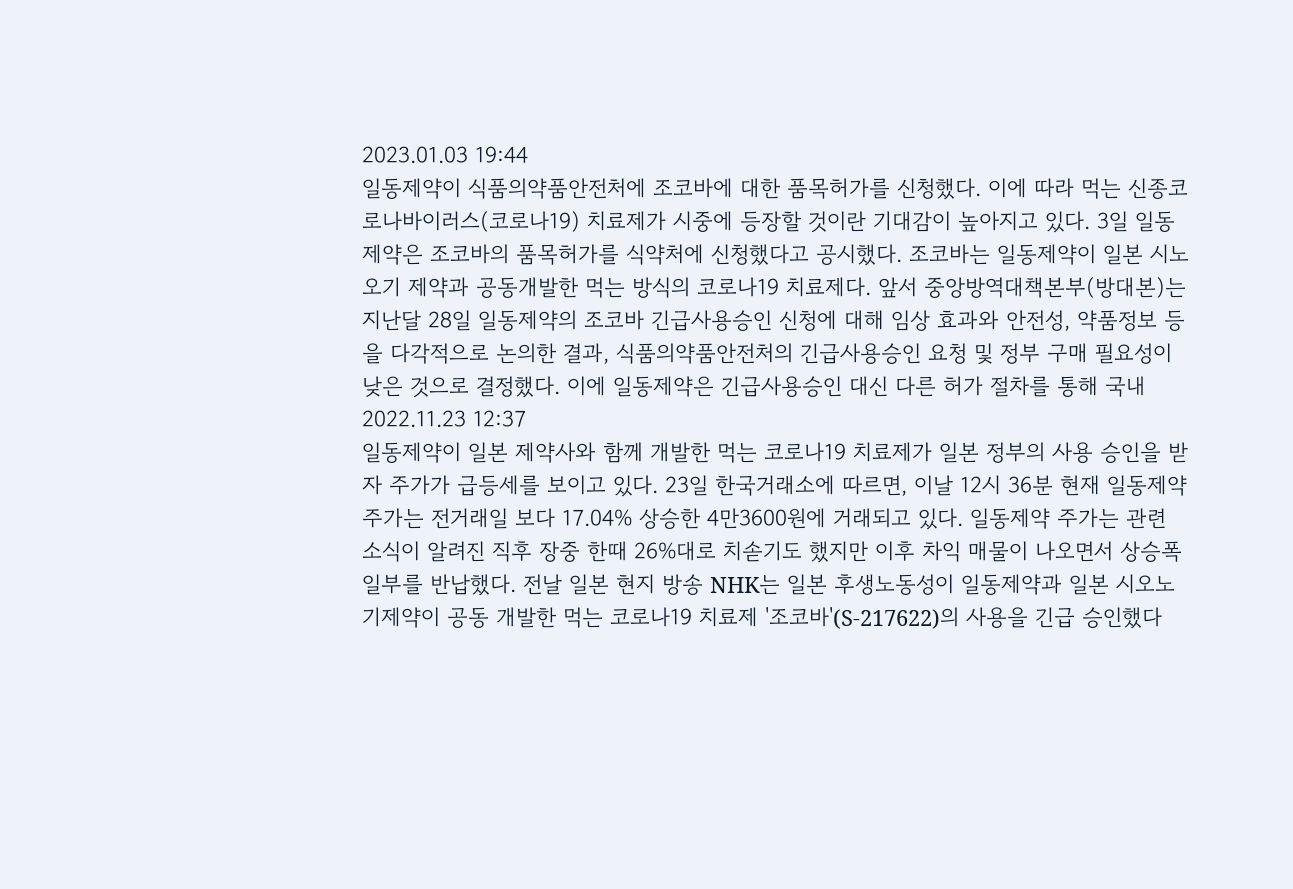2023.01.03 19:44
일동제약이 식품의약품안전처에 조코바에 대한 품목허가를 신청했다. 이에 따라 먹는 신종코로나바이러스(코로나19) 치료제가 시중에 등장할 것이란 기대감이 높아지고 있다. 3일 일동제약은 조코바의 품목허가를 식약처에 신청했다고 공시했다. 조코바는 일동제약이 일본 시노오기 제약과 공동개발한 먹는 방식의 코로나19 치료제다. 앞서 중앙방역대책본부(방대본)는 지난달 28일 일동제약의 조코바 긴급사용승인 신청에 대해 임상 효과와 안전성, 약품정보 등을 다각적으로 논의한 결과, 식품의약품안전처의 긴급사용승인 요청 및 정부 구매 필요성이 낮은 것으로 결정했다. 이에 일동제약은 긴급사용승인 대신 다른 허가 절차를 통해 국내2022.11.23 12:37
일동제약이 일본 제약사와 함께 개발한 먹는 코로나19 치료제가 일본 정부의 사용 승인을 받자 주가가 급등세를 보이고 있다. 23일 한국거래소에 따르면, 이날 12시 36분 현재 일동제약 주가는 전거래일 보다 17.04% 상승한 4만3600원에 거래되고 있다. 일동제약 주가는 관련 소식이 알려진 직후 장중 한때 26%대로 치솓기도 했지만 이후 차익 매물이 나오면서 상승폭 일부를 반납했다. 전날 일본 현지 방송 NHK는 일본 후생노동성이 일동제약과 일본 시오노기제약이 공동 개발한 먹는 코로나19 치료제 '조코바'(S-217622)의 사용을 긴급 승인했다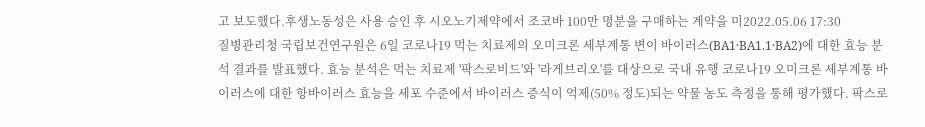고 보도했다.후생노동성은 사용 승인 후 시오노기제약에서 조코바 100만 명분을 구매하는 계약을 미2022.05.06 17:30
질병관리청 국립보건연구원은 6일 코로나19 먹는 치료제의 오미크론 세부계통 변이 바이러스(BA1·BA1.1·BA2)에 대한 효능 분석 결과를 발표했다. 효능 분석은 먹는 치료제 '팍스로비드'와 '라게브리오'를 대상으로 국내 유행 코로나19 오미크론 세부계통 바이러스에 대한 항바이러스 효능을 세포 수준에서 바이러스 증식이 억제(50% 정도)되는 약물 농도 측정을 통해 평가했다. 팍스로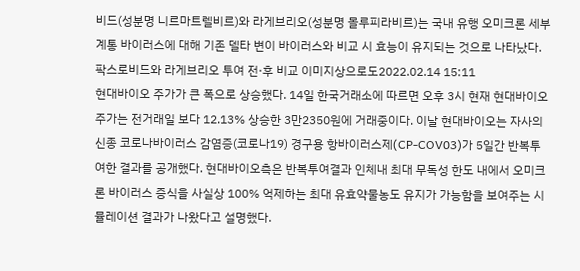비드(성분명 니르마트렐비르)와 라게브리오(성분명 몰루피라비르)는 국내 유행 오미크론 세부계통 바이러스에 대해 기존 델타 변이 바이러스와 비교 시 효능이 유지되는 것으로 나타났다. 팍스로비드와 라게브리오 투여 전·후 비교 이미지상으로도2022.02.14 15:11
현대바이오 주가가 큰 폭으로 상승했다. 14일 한국거래소에 따르면 오후 3시 현재 현대바이오 주가는 전거래일 보다 12.13% 상승한 3만2350원에 거래중이다. 이날 현대바이오는 자사의 신종 코로나바이러스 감염증(코로나19) 경구용 항바이러스제(CP-COV03)가 5일간 반복투여한 결과를 공개했다. 현대바이오측은 반복투여결과 인체내 최대 무독성 한도 내에서 오미크론 바이러스 증식을 사실상 100% 억제하는 최대 유효약물농도 유지가 가능함을 보여주는 시뮬레이션 결과가 나왔다고 설명했다.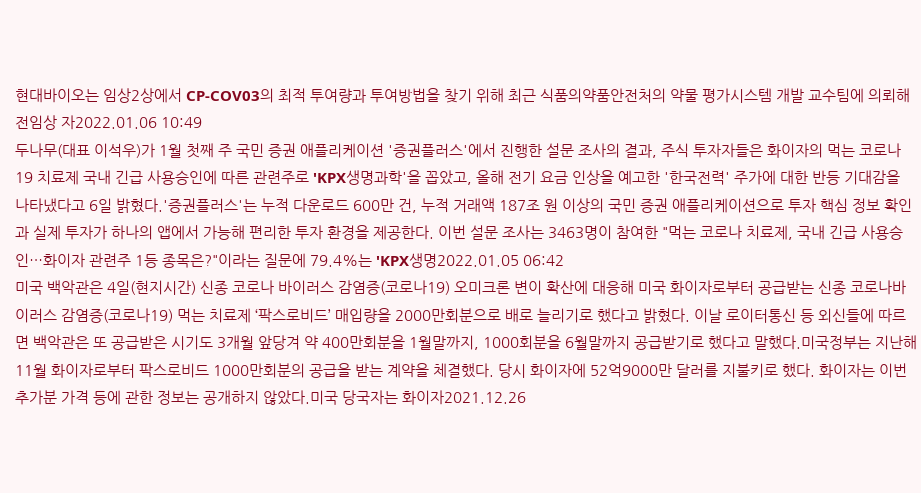현대바이오는 임상2상에서 CP-COV03의 최적 투여량과 투여방법을 찾기 위해 최근 식품의약품안전처의 약물 평가시스템 개발 교수팀에 의뢰해 전임상 자2022.01.06 10:49
두나무(대표 이석우)가 1월 첫째 주 국민 증권 애플리케이션 '증권플러스'에서 진행한 설문 조사의 결과, 주식 투자자들은 화이자의 먹는 코로나19 치료제 국내 긴급 사용승인에 따른 관련주로 'KPX생명과학'을 꼽았고, 올해 전기 요금 인상을 예고한 '한국전력' 주가에 대한 반등 기대감을 나타냈다고 6일 밝혔다.'증권플러스'는 누적 다운로드 600만 건, 누적 거래액 187조 원 이상의 국민 증권 애플리케이션으로 투자 핵심 정보 확인과 실제 투자가 하나의 앱에서 가능해 편리한 투자 환경을 제공한다. 이번 설문 조사는 3463명이 참여한 "먹는 코로나 치료제, 국내 긴급 사용승인…화이자 관련주 1등 종목은?"이라는 질문에 79.4%는 'KPX생명2022.01.05 06:42
미국 백악관은 4일(현지시간) 신종 코로나 바이러스 감염증(코로나19) 오미크론 변이 확산에 대응해 미국 화이자로부터 공급받는 신종 코로나바이러스 감염증(코로나19) 먹는 치료제 ‘팍스로비드’ 매입량을 2000만회분으로 배로 늘리기로 했다고 밝혔다. 이날 로이터통신 등 외신들에 따르면 백악관은 또 공급받은 시기도 3개월 앞당겨 약 400만회분을 1월말까지, 1000회분을 6월말까지 공급받기로 했다고 말했다.미국정부는 지난해 11월 화이자로부터 팍스로비드 1000만회분의 공급을 받는 계약을 체결했다. 당시 화이자에 52억9000만 달러를 지불키로 했다. 화이자는 이번 추가분 가격 등에 관한 정보는 공개하지 않았다.미국 당국자는 화이자2021.12.26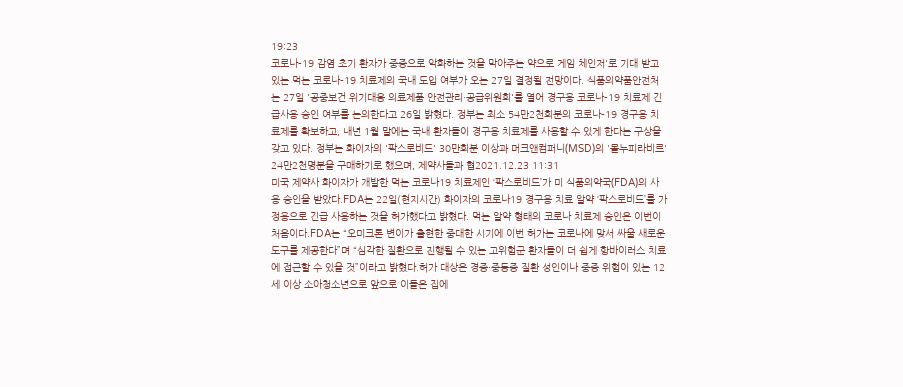19:23
코로나-19 감염 초기 환자가 중증으로 악화하는 것을 막아주는 약으로 게임 체인저'로 기대 받고 있는 먹는 코로나-19 치료제의 국내 도입 여부가 오는 27일 결정될 전망이다. 식품의약품안전처는 27일 '공중보건 위기대응 의료제품 안전관리·공급위원회'를 열어 경구용 코로나-19 치료제 긴급사용 승인 여부를 논의한다고 26일 밝혔다. 정부는 최소 54만2천회분의 코로나-19 경구용 치료제를 확보하고, 내년 1월 말에는 국내 환자들이 경구용 치료제를 사용할 수 있게 한다는 구상을 갖고 있다. 정부는 화이자의 '팍스로비드' 30만회분 이상과 머크앤컴퍼니(MSD)의 '몰누피라비르' 24만2천명분을 구매하기로 했으며, 제약사들과 협2021.12.23 11:31
미국 제약사 화이자가 개발한 먹는 코로나19 치료제인 ‘팍스로비드’가 미 식품의약국(FDA)의 사용 승인을 받았다.FDA는 22일(현지시간) 화이자의 코로나19 경구용 치료 알약 ‘팍스로비드’를 가정용으로 긴급 사용하는 것을 허가했다고 밝혔다. 먹는 알약 형태의 코로나 치료제 승인은 이번이 처음이다.FDA는 “오미크론 변이가 출현한 중대한 시기에 이번 허가는 코로나에 맞서 싸울 새로운 도구를 제공한다”며 “심각한 질환으로 진행될 수 있는 고위험군 환자들이 더 쉽게 항바이러스 치료에 접근할 수 있을 것”이라고 밝혔다.허가 대상은 경증·중등증 질환 성인이나 중증 위험이 있는 12세 이상 소아청소년으로 앞으로 이들은 집에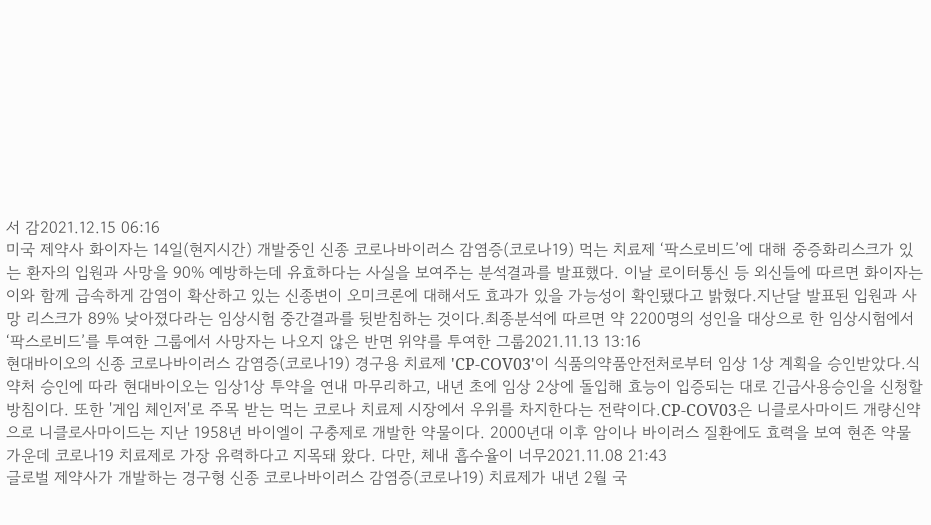서 감2021.12.15 06:16
미국 제약사 화이자는 14일(현지시간) 개발중인 신종 코로나바이러스 감염증(코로나19) 먹는 치료제 ‘팍스로비드’에 대해 중증화리스크가 있는 환자의 입원과 사망을 90% 예방하는데 유효하다는 사실을 보여주는 분석결과를 발표했다. 이날 로이터통신 등 외신들에 따르면 화이자는 이와 함께 급속하게 감염이 확산하고 있는 신종변이 오미크론에 대해서도 효과가 있을 가능성이 확인됐다고 밝혔다.지난달 발표된 입원과 사망 리스크가 89% 낮아졌다라는 임상시험 중간결과를 뒷받침하는 것이다.최종분석에 따르면 약 2200명의 성인을 대상으로 한 임상시험에서 ‘팍스로비드’를 투여한 그룹에서 사망자는 나오지 않은 반면 위약를 투여한 그룹2021.11.13 13:16
현대바이오의 신종 코로나바이러스 감염증(코로나19) 경구용 치료제 'CP-COV03'이 식품의약품안전처로부터 임상 1상 계획을 승인받았다.식약처 승인에 따라 현대바이오는 임상1상 투약을 연내 마무리하고, 내년 초에 임상 2상에 돌입해 효능이 입증되는 대로 긴급사용승인을 신청할 방침이다. 또한 '게임 체인저'로 주목 받는 먹는 코로나 치료제 시장에서 우위를 차지한다는 전략이다.CP-COV03은 니클로사마이드 개량신약으로 니클로사마이드는 지난 1958년 바이엘이 구충제로 개발한 약물이다. 2000년대 이후 암이나 바이러스 질환에도 효력을 보여 현존 약물 가운데 코로나19 치료제로 가장 유력하다고 지목돼 왔다. 다만, 체내 흡수율이 너무2021.11.08 21:43
글로벌 제약사가 개발하는 경구형 신종 코로나바이러스 감염증(코로나19) 치료제가 내년 2월 국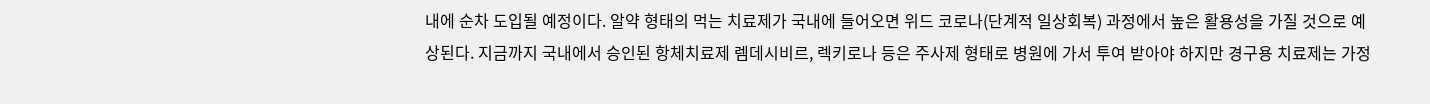내에 순차 도입될 예정이다. 알약 형태의 먹는 치료제가 국내에 들어오면 위드 코로나(단계적 일상회복) 과정에서 높은 활용성을 가질 것으로 예상된다. 지금까지 국내에서 승인된 항체치료제 렘데시비르, 렉키로나 등은 주사제 형태로 병원에 가서 투여 받아야 하지만 경구용 치료제는 가정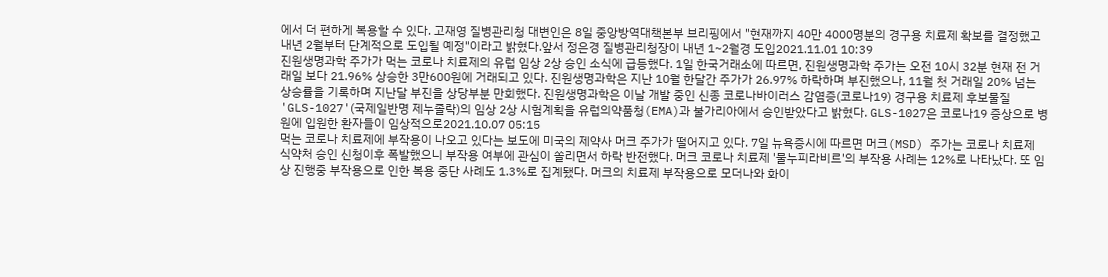에서 더 편하게 복용할 수 있다. 고재영 질병관리청 대변인은 8일 중앙방역대책본부 브리핑에서 "현재까지 40만 4000명분의 경구용 치료제 확보를 결정했고 내년 2월부터 단계적으로 도입될 예정"이라고 밝혔다.앞서 정은경 질병관리청장이 내년 1~2월경 도입2021.11.01 10:39
진원생명과학 주가가 먹는 코로나 치료제의 유럽 임상 2상 승인 소식에 급등했다. 1일 한국거래소에 따르면, 진원생명과학 주가는 오전 10시 32분 현재 전 거래일 보다 21.96% 상승한 3만600원에 거래되고 있다. 진원생명과학은 지난 10월 한달간 주가가 26.97% 하락하며 부진했으나, 11월 첫 거래일 20% 넘는 상승률을 기록하며 지난달 부진을 상당부분 만회했다. 진원생명과학은 이날 개발 중인 신종 코로나바이러스 감염증(코로나19) 경구용 치료제 후보물질 'GLS-1027'(국제일반명 제누졸락)의 임상 2상 시험계획을 유럽의약품청(EMA)과 불가리아에서 승인받았다고 밝혔다. GLS-1027은 코로나19 증상으로 병원에 입원한 환자들이 임상적으로2021.10.07 05:15
먹는 코로나 치료제에 부작용이 나오고 있다는 보도에 미국의 제약사 머크 주가가 떨어지고 있다. 7일 뉴욕증시에 따르면 머크(MSD) 주가는 코로나 치료제 식약처 승인 신청이후 폭발했으니 부작용 여부에 관심이 쏠리면서 하락 반전했다. 머크 코로나 치료제 '물누피라비르'의 부작용 사례는 12%로 나타났다. 또 임상 진행중 부작용으로 인한 복용 중단 사례도 1.3%로 집계됐다. 머크의 치료제 부작용으로 모더나와 화이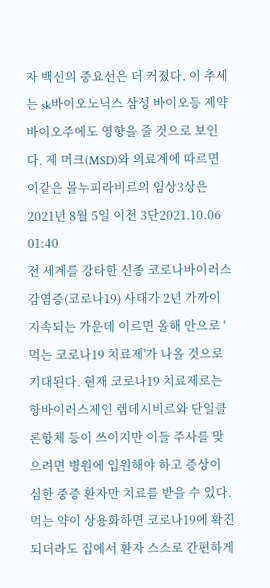자 백신의 중요선은 더 커졌다. 이 추세는 sk바이오노닉스 삼성 바이오등 제약 바이오주에도 영향을 줄 것으로 보인다. 제 머크(MSD)와 의료계에 따르면 이같은 몰누피라비르의 임상3상은 2021년 8월 5일 이전 3단2021.10.06 01:40
전 세계를 강타한 신종 코로나바이러스 감염증(코로나19) 사태가 2년 가까이 지속되는 가운데 이르면 올해 안으로 '먹는 코로나19 치료제'가 나올 것으로 기대된다. 현재 코로나19 치료제로는 항바이러스제인 렘데시비르와 단일클론항체 등이 쓰이지만 이들 주사를 맞으려면 병원에 입원해야 하고 증상이 심한 중증 환자만 치료를 받을 수 있다. 먹는 약이 상용화하면 코로나19에 확진되더라도 집에서 환자 스스로 간편하게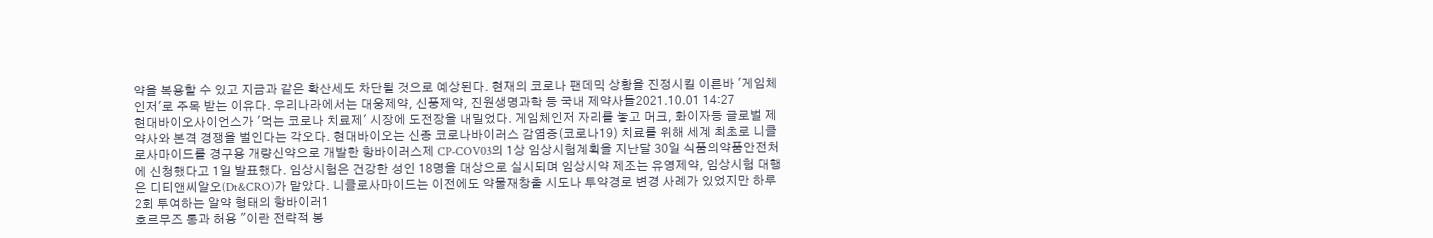약을 복용할 수 있고 지금과 같은 확산세도 차단될 것으로 예상된다. 현재의 코로나 팬데믹 상황을 진정시킬 이른바 '게임체인저'로 주목 받는 이유다. 우리나라에서는 대웅제약, 신풍제약, 진원생명과학 등 국내 제약사들2021.10.01 14:27
현대바이오사이언스가 '먹는 코로나 치료제' 시장에 도전장을 내밀었다. 게임체인저 자리를 놓고 머크, 화이자등 글로벌 제약사와 본격 경쟁을 벌인다는 각오다. 현대바이오는 신종 코로나바이러스 감염증(코로나19) 치료를 위해 세계 최초로 니클로사마이드를 경구용 개량신약으로 개발한 항바이러스제 CP-COV03의 1상 임상시험계획을 지난달 30일 식품의약품안전처에 신청했다고 1일 발표했다. 임상시험은 건강한 성인 18명을 대상으로 실시되며 임상시약 제조는 유영제약, 임상시험 대행은 디티앤씨알오(Dt&CRO)가 맡았다. 니클로사마이드는 이전에도 약물재창출 시도나 투약경로 변경 사례가 있었지만 하루 2회 투여하는 알약 형태의 항바이러1
호르무즈 통과 허용 "이란 전략적 봉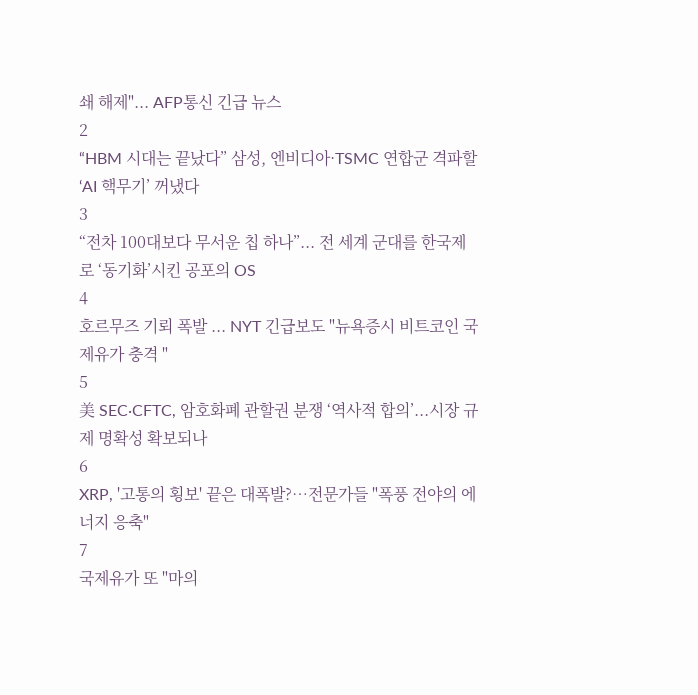쇄 해제"... AFP통신 긴급 뉴스
2
“HBM 시대는 끝났다” 삼성, 엔비디아·TSMC 연합군 격파할 ‘AI 핵무기’ 꺼냈다
3
“전차 100대보다 무서운 칩 하나”... 전 세계 군대를 한국제로 ‘동기화’시킨 공포의 OS
4
호르무즈 기뢰 폭발 ... NYT 긴급보도 "뉴욕증시 비트코인 국제유가 충격 "
5
美 SEC·CFTC, 암호화폐 관할권 분쟁 ‘역사적 합의’...시장 규제 명확성 확보되나
6
XRP, '고통의 횡보' 끝은 대폭발?…전문가들 "폭풍 전야의 에너지 응축"
7
국제유가 또 "마의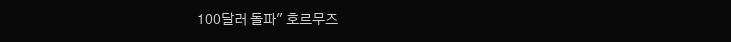100달러 돌파" 호르무즈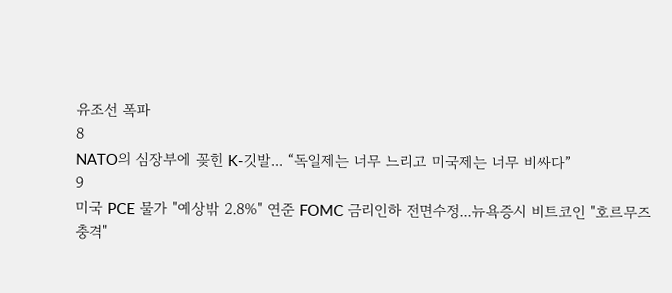유조선 폭파
8
NATO의 심장부에 꽂힌 K-깃발... “독일제는 너무 느리고 미국제는 너무 비싸다”
9
미국 PCE 물가 "예상밖 2.8%" 연준 FOMC 금리인하 전면수정...뉴욕증시 비트코인 "호르무즈 충격"